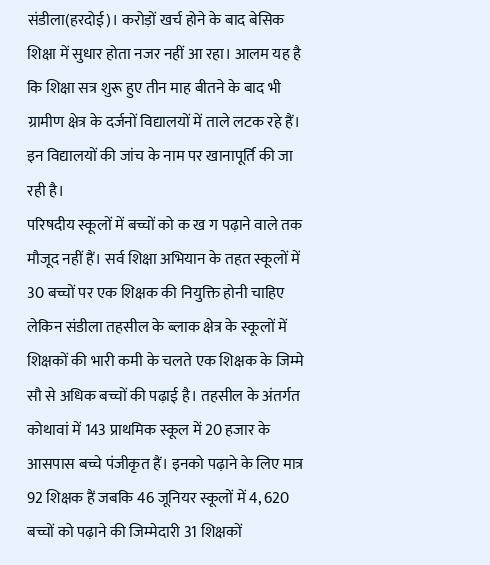संडीला(हरदोई)। करोड़ों खर्च होने के बाद बेसिक शिक्षा में सुधार होता नजर नहीं आ रहा। आलम यह है कि शिक्षा सत्र शुरू हुए तीन माह बीतने के बाद भी ग्रामीण क्षेत्र के दर्जनों विद्यालयों में ताले लटक रहे हैं। इन विद्यालयों की जांच के नाम पर खानापूर्ति की जा रही है।
परिषदीय स्कूलों में बच्चों को क ख ग पढ़ाने वाले तक मौजूद नहीं हैं। सर्व शिक्षा अभियान के तहत स्कूलों में 30 बच्चों पर एक शिक्षक की नियुक्ति होनी चाहिए लेकिन संडीला तहसील के ब्लाक क्षेत्र के स्कूलों में शिक्षकों की भारी कमी के चलते एक शिक्षक के जिम्मे सौ से अधिक बच्चों की पढ़ाई है। तहसील के अंतर्गत कोथावां में 143 प्राथमिक स्कूल में 20 हजार के आसपास बच्चे पंजीकृत हैं। इनको पढ़ाने के लिए मात्र 92 शिक्षक हैं जबकि 46 जूनियर स्कूलों में 4, 620 बच्चों को पढ़ाने की जिम्मेदारी 31 शिक्षकों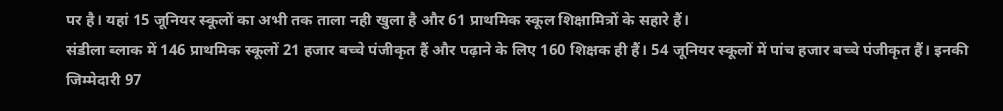पर है। यहां 15 जूनियर स्कूलों का अभी तक ताला नही खुला है और 61 प्राथमिक स्कूल शिक्षामित्रों के सहारे हैं।
संडीला ब्लाक में 146 प्राथमिक स्कूलों 21 हजार बच्चे पंजीकृत हैं और पढ़ाने के लिए 160 शिक्षक ही हैं। 54 जूनियर स्कूलों में पांच हजार बच्चे पंजीकृत हैं। इनकी जिम्मेदारी 97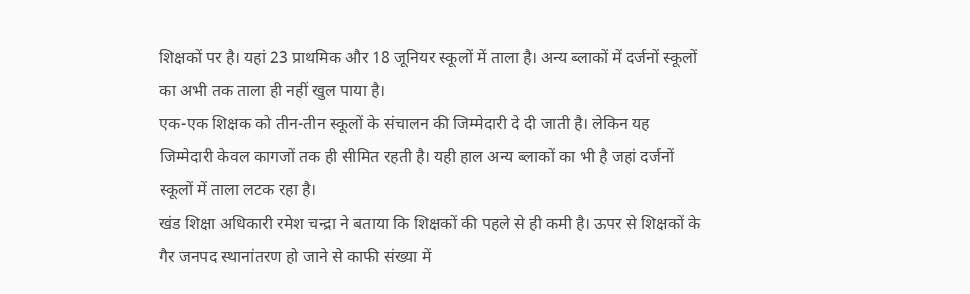शिक्षकों पर है। यहां 23 प्राथमिक और 18 जूनियर स्कूलों में ताला है। अन्य ब्लाकों में दर्जनों स्कूलों का अभी तक ताला ही नहीं खुल पाया है।
एक-एक शिक्षक को तीन-तीन स्कूलों के संचालन की जिम्मेदारी दे दी जाती है। लेकिन यह जिम्मेदारी केवल कागजों तक ही सीमित रहती है। यही हाल अन्य ब्लाकों का भी है जहां दर्जनों स्कूलों में ताला लटक रहा है।
खंड शिक्षा अधिकारी रमेश चन्द्रा ने बताया कि शिक्षकों की पहले से ही कमी है। ऊपर से शिक्षकों के गैर जनपद स्थानांतरण हो जाने से काफी संख्या में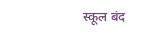स्कूल बंद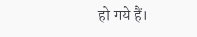हो गये हैं।